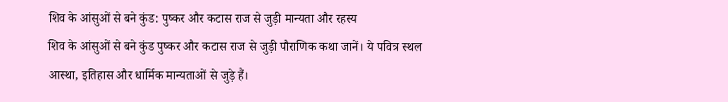शिव के आंसुओं से बने कुंड: पुष्कर और कटास राज से जुड़ी मान्यता और रहस्य
शिव के आंसुओं से बने कुंड पुष्कर और कटास राज से जुड़ी पौराणिक कथा जानें। ये पवित्र स्थल आस्था, इतिहास और धार्मिक मान्यताओं से जुड़े हैं।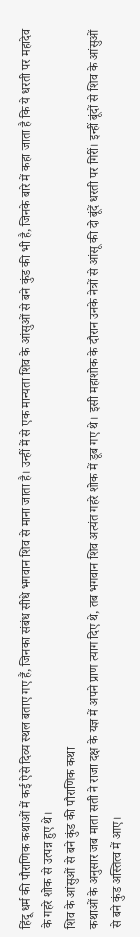हिंदू धर्म की पौराणिक कथाओं में कई ऐसे दिव्य स्थल बताए गए हैं, जिनका संबंध सीधे भगवान शिव से माना जाता है। उन्हीं में से एक मान्यता शिव के आंसुओं से बने कुंड की भी है, जिनके बारे में कहा जाता है कि ये धरती पर महादेव के गहरे शोक से उत्पन्न हुए थे।
शिव के आंसुओं से बने कुंड की पौराणिक कथा
कथाओं के अनुसार जब माता सती ने राजा दक्ष के यज्ञ में अपने प्राण त्याग दिए थे, तब भगवान शिव अत्यंत गहरे शोक में डूब गए थे। इसी महाशोक के दौरान उनके नेत्रों से आंसू की दो बूंदें धरती पर गिरीं। इन्हीं बूंदों से शिव के आंसुओं से बने कुंड अस्तित्व में आए।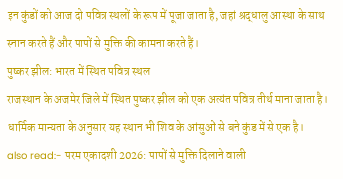इन कुंडों को आज दो पवित्र स्थलों के रूप में पूजा जाता है, जहां श्रद्धालु आस्था के साथ स्नान करते हैं और पापों से मुक्ति की कामना करते हैं।
पुष्कर झील: भारत में स्थित पवित्र स्थल
राजस्थान के अजमेर जिले में स्थित पुष्कर झील को एक अत्यंत पवित्र तीर्थ माना जाता है। धार्मिक मान्यता के अनुसार यह स्थान भी शिव के आंसुओं से बने कुंड में से एक है।
also read:- परम एकादशी 2026: पापों से मुक्ति दिलाने वाली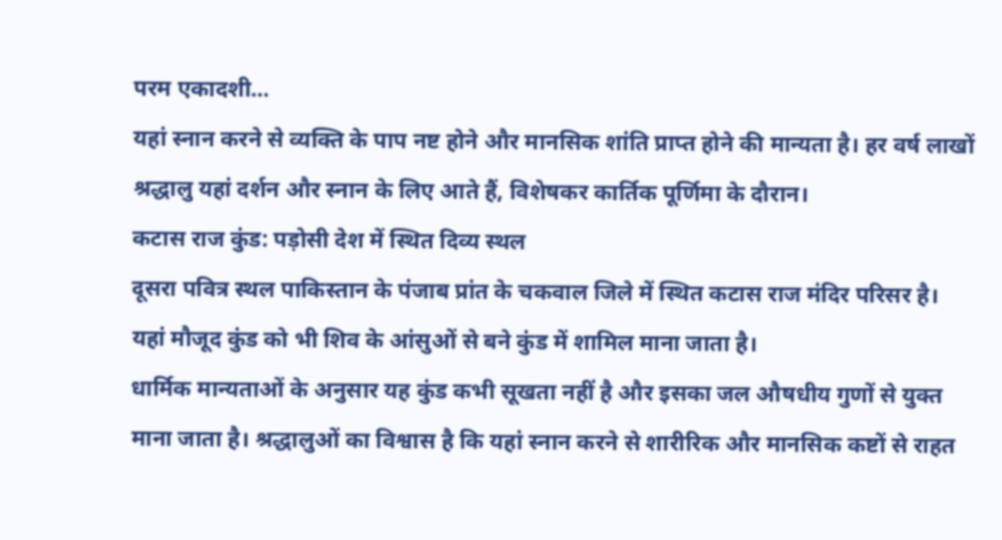परम एकादशी…
यहां स्नान करने से व्यक्ति के पाप नष्ट होने और मानसिक शांति प्राप्त होने की मान्यता है। हर वर्ष लाखों श्रद्धालु यहां दर्शन और स्नान के लिए आते हैं, विशेषकर कार्तिक पूर्णिमा के दौरान।
कटास राज कुंड: पड़ोसी देश में स्थित दिव्य स्थल
दूसरा पवित्र स्थल पाकिस्तान के पंजाब प्रांत के चकवाल जिले में स्थित कटास राज मंदिर परिसर है। यहां मौजूद कुंड को भी शिव के आंसुओं से बने कुंड में शामिल माना जाता है।
धार्मिक मान्यताओं के अनुसार यह कुंड कभी सूखता नहीं है और इसका जल औषधीय गुणों से युक्त माना जाता है। श्रद्धालुओं का विश्वास है कि यहां स्नान करने से शारीरिक और मानसिक कष्टों से राहत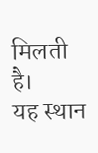मिलती है।
यह स्थान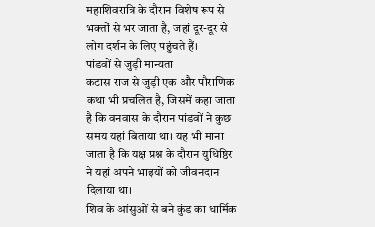महाशिवरात्रि के दौरान विशेष रूप से भक्तों से भर जाता है, जहां दूर-दूर से लोग दर्शन के लिए पहुंचते हैं।
पांडवों से जुड़ी मान्यता
कटास राज से जुड़ी एक और पौराणिक कथा भी प्रचलित है, जिसमें कहा जाता है कि वनवास के दौरान पांडवों ने कुछ समय यहां बिताया था। यह भी माना जाता है कि यक्ष प्रश्न के दौरान युधिष्ठिर ने यहां अपने भाइयों को जीवनदान दिलाया था।
शिव के आंसुओं से बने कुंड का धार्मिक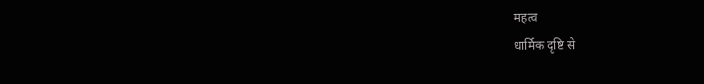महत्व
धार्मिक दृष्टि से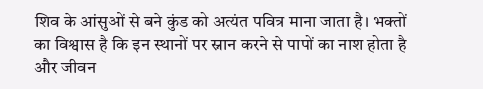शिव के आंसुओं से बने कुंड को अत्यंत पवित्र माना जाता है। भक्तों का विश्वास है कि इन स्थानों पर स्नान करने से पापों का नाश होता है और जीवन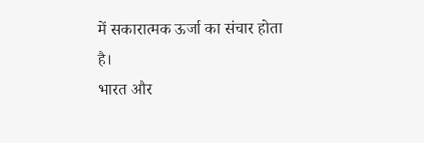में सकारात्मक ऊर्जा का संचार होता है।
भारत और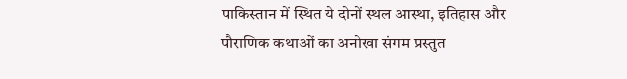पाकिस्तान में स्थित ये दोनों स्थल आस्था, इतिहास और पौराणिक कथाओं का अनोखा संगम प्रस्तुत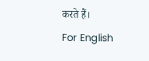करते हैं।
For English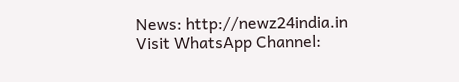News: http://newz24india.in
Visit WhatsApp Channel: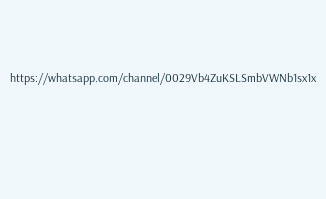https://whatsapp.com/channel/0029Vb4ZuKSLSmbVWNb1sx1x